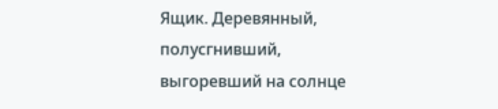Ящик. Деревянный, полусгнивший, выгоревший на солнце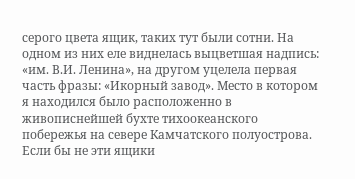серого цвета ящик, таких тут были сотни. На одном из них еле виднелась выцветшая надпись: «им. В.И. Ленина», на другом уцелела первая часть фразы: «Икорный завод». Место в котором я находился было расположенно в живописнейшей бухте тихоокеанского побережья на севере Камчатского полуострова. Если бы не эти ящики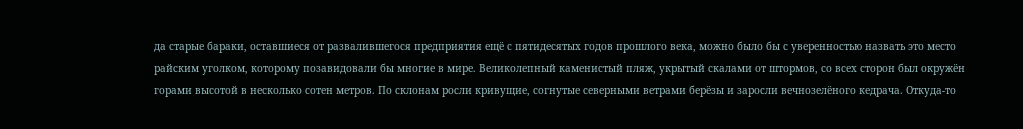да старые бараки, оставшиеся от развалившегося предприятия ещё с пятидесятых годов прошлого века, можно было бы с уверенностью назвать это место райским уголком, которому позавидовали бы многие в мире. Великолепный каменистый пляж, укрытый скалами от штормов, со всех сторон был окружён горами высотой в несколько сотен метров. По склонам росли кривущие, согнутые северными ветрами берёзы и заросли вечнозелёного кедрача. Откуда-то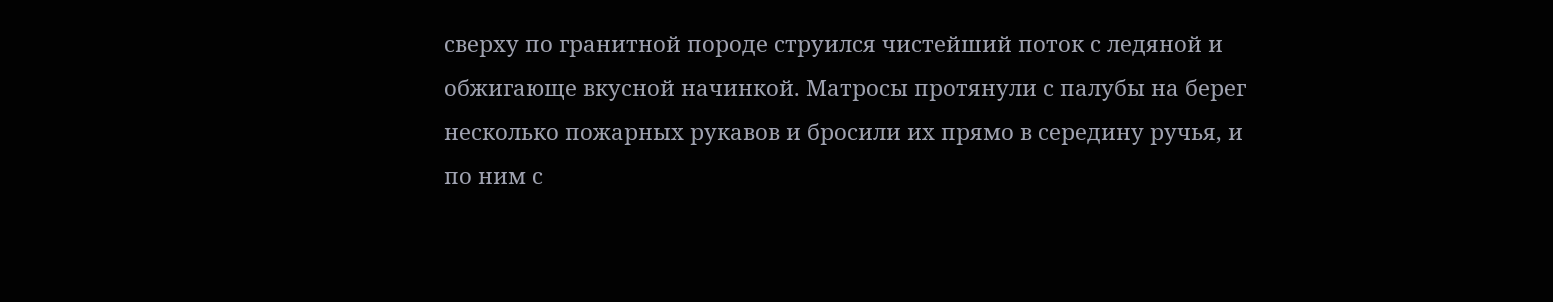сверху по гранитной породе струился чистейший поток с ледяной и обжигающе вкусной начинкой. Матросы протянули с палубы на берег несколько пожарных рукавов и бросили их прямо в середину ручья, и по ним с